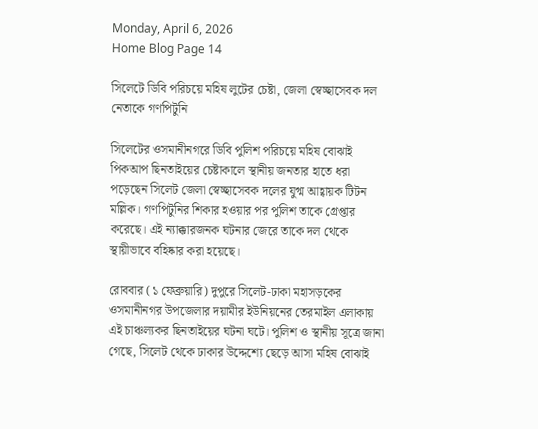Monday, April 6, 2026
Home Blog Page 14

সিলেটে ডিবি পরিচয়ে মহিষ লুটের চেষ্টা, জেলা স্বেচ্ছাসেবক দল নেতাকে গণপিটুনি

সিলেটের ওসমানীনগরে ডিবি পুলিশ পরিচয়ে মহিষ বোঝাই পিকআপ ছিনতাইয়ের চেষ্টাকালে স্থানীয় জনতার হাতে ধরা পড়েছেন সিলেট জেলা স্বেচ্ছাসেবক দলের যুগ্ম আহ্বায়ক টিটন মল্লিক। গণপিটুনির শিকার হওয়ার পর পুলিশ তাকে গ্রেপ্তার করেছে। এই ন্যাক্কারজনক ঘটনার জেরে তাকে দল থেকে স্থায়ীভাবে বহিষ্কার করা হয়েছে।

রোববার (১ ফেব্রুয়ারি) দুপুরে সিলেট-ঢাকা মহাসড়কের ওসমানীনগর উপজেলার দয়ামীর ইউনিয়নের তেরমাইল এলাকায় এই চাঞ্চল্যকর ছিনতাইয়ের ঘটনা ঘটে। পুলিশ ও স্থানীয় সূত্রে জানা গেছে, সিলেট থেকে ঢাকার উদ্দেশ্যে ছেড়ে আসা মহিষ বোঝাই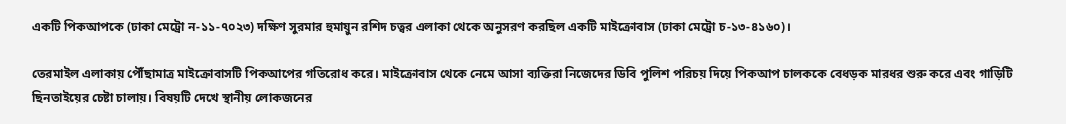একটি পিকআপকে (ঢাকা মেট্রো ন-১১-৭০২৩) দক্ষিণ সুরমার হুমায়ুন রশিদ চত্বর এলাকা থেকে অনুসরণ করছিল একটি মাইক্রোবাস (ঢাকা মেট্রো চ-১৩-৪১৬০)।

তেরমাইল এলাকায় পৌঁছামাত্র মাইক্রোবাসটি পিকআপের গতিরোধ করে। মাইক্রোবাস থেকে নেমে আসা ব্যক্তিরা নিজেদের ডিবি পুলিশ পরিচয় দিয়ে পিকআপ চালককে বেধড়ক মারধর শুরু করে এবং গাড়িটি ছিনতাইয়ের চেষ্টা চালায়। বিষয়টি দেখে স্থানীয় লোকজনের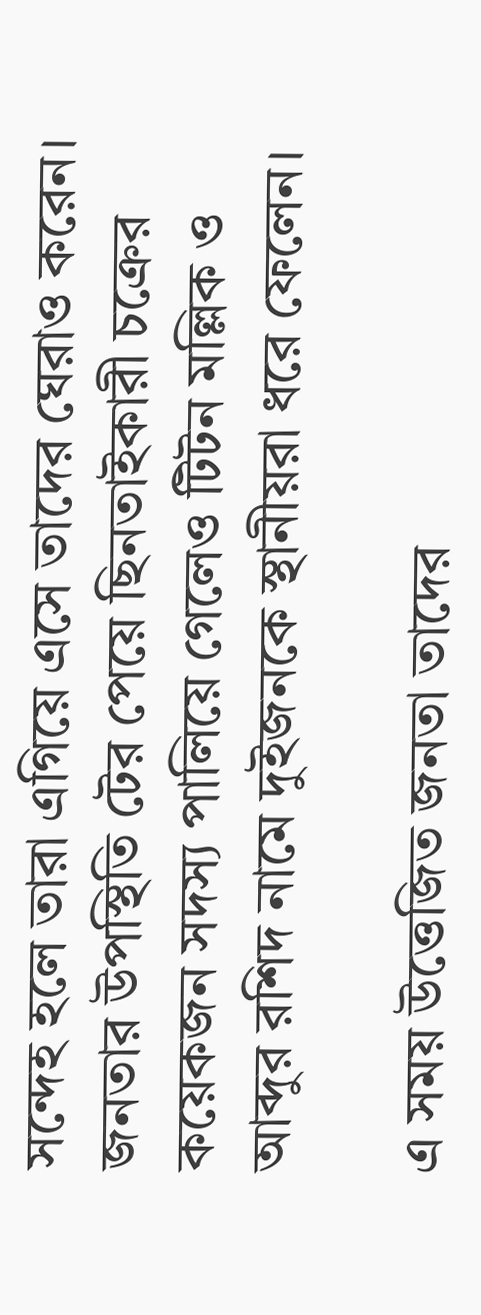সন্দেহ হলে তারা এগিয়ে এসে তাদের ঘেরাও করেন। জনতার উপস্থিতি টের পেয়ে ছিনতাইকারী চক্রের কয়েকজন সদস্য পালিয়ে গেলেও টিটন মল্লিক ও আব্দুর রশিদ নামে দুইজনকে স্থানীয়রা ধরে ফেলেন।

এ সময় উত্তেজিত জনতা তাদের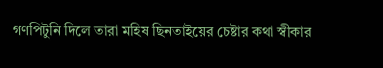গণপিটুনি দিলে তারা মহিষ ছিনতাইয়ের চেষ্টার কথা স্বীকার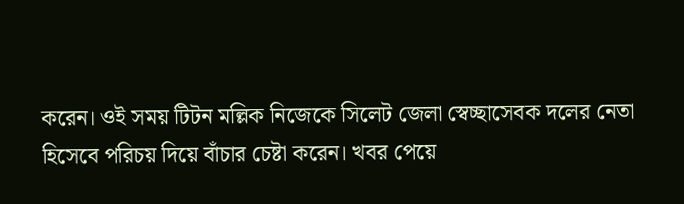করেন। ওই সময় টিটন মল্লিক নিজেকে সিলেট জেলা স্বেচ্ছাসেবক দলের নেতা হিসেবে পরিচয় দিয়ে বাঁচার চেষ্টা করেন। খবর পেয়ে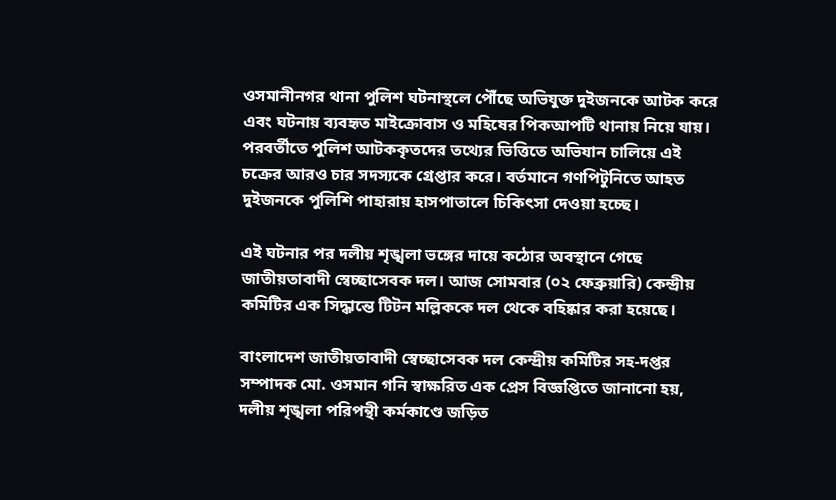ওসমানীনগর থানা পুলিশ ঘটনাস্থলে পৌঁছে অভিযুক্ত দুইজনকে আটক করে এবং ঘটনায় ব্যবহৃত মাইক্রোবাস ও মহিষের পিকআপটি থানায় নিয়ে যায়। পরবর্তীতে পুলিশ আটককৃতদের তথ্যের ভিত্তিতে অভিযান চালিয়ে এই চক্রের আরও চার সদস্যকে গ্রেপ্তার করে। বর্তমানে গণপিটুনিতে আহত দুইজনকে পুলিশি পাহারায় হাসপাতালে চিকিৎসা দেওয়া হচ্ছে।

এই ঘটনার পর দলীয় শৃঙ্খলা ভঙ্গের দায়ে কঠোর অবস্থানে গেছে জাতীয়তাবাদী স্বেচ্ছাসেবক দল। আজ সোমবার (০২ ফেব্রুয়ারি) কেন্দ্রীয় কমিটির এক সিদ্ধান্তে টিটন মল্লিককে দল থেকে বহিষ্কার করা হয়েছে।

বাংলাদেশ জাতীয়তাবাদী স্বেচ্ছাসেবক দল কেন্দ্রীয় কমিটির সহ-দপ্তর সম্পাদক মো. ওসমান গনি স্বাক্ষরিত এক প্রেস বিজ্ঞপ্তিতে জানানো হয়, দলীয় শৃঙ্খলা পরিপন্থী কর্মকাণ্ডে জড়িত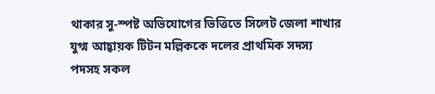থাকার সু-স্পষ্ট অভিযোগের ভিত্তিতে সিলেট জেলা শাখার যুগ্ম আহ্বায়ক টিটন মল্লিককে দলের প্রাথমিক সদস্য পদসহ সকল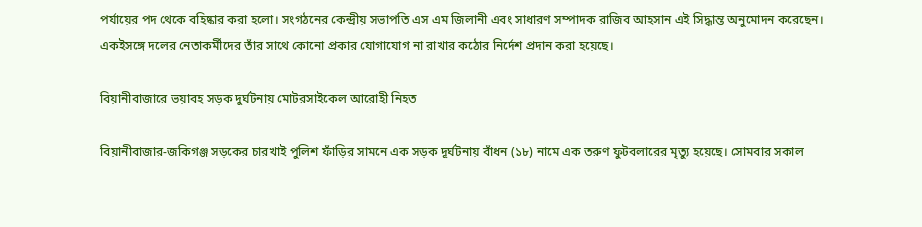পর্যায়ের পদ থেকে বহিষ্কার করা হলো। সংগঠনের কেন্দ্রীয় সভাপতি এস এম জিলানী এবং সাধারণ সম্পাদক রাজিব আহসান এই সিদ্ধান্ত অনুমোদন করেছেন। একইসঙ্গে দলের নেতাকর্মীদের তাঁর সাথে কোনো প্রকার যোগাযোগ না রাখার কঠোর নির্দেশ প্রদান করা হয়েছে।

বিয়ানীবাজারে ভয়াবহ সড়ক দুর্ঘটনায় মোটরসাইকেল আরোহী নিহত

বিয়ানীবাজার-জকিগঞ্জ সড়কের চারখাই পুলিশ ফাঁড়ির সামনে এক সড়ক দূর্ঘটনায় বাঁধন (১৮) নামে এক তরুণ ফুটবলারের মৃত্যু হয়েছে। সোমবার সকাল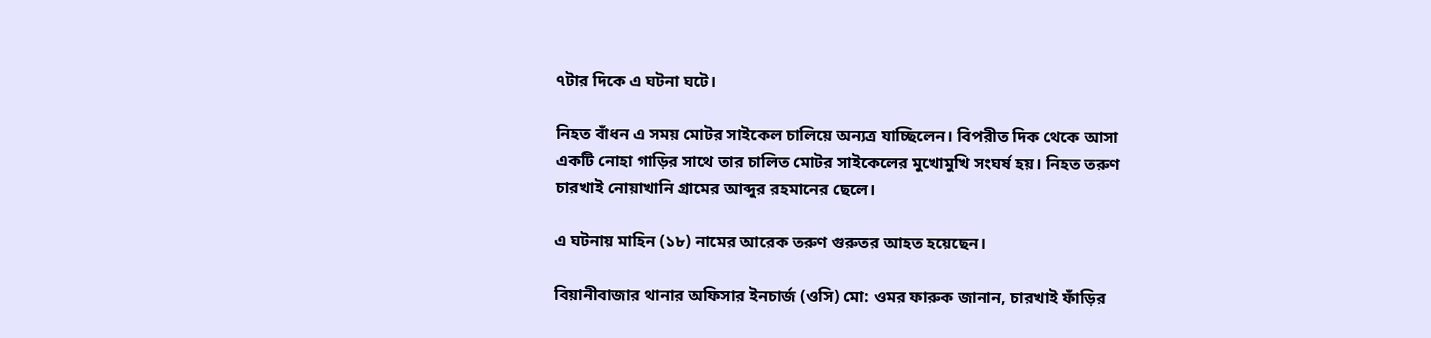৭টার দিকে এ ঘটনা ঘটে।

নিহত বাঁধন এ সময় মোটর সাইকেল চালিয়ে অন্যত্র যাচ্ছিলেন। বিপরীত দিক থেকে আসা একটি নোহা গাড়ির সাথে তার চালিত মোটর সাইকেলের মুখোমুখি সংঘর্ষ হয়। নিহত তরুণ চারখাই নোয়াখানি গ্রামের আব্দুর রহমানের ছেলে।

এ ঘটনায় মাহিন (১৮) নামের আরেক তরুণ গুরুতর আহত হয়েছেন।

বিয়ানীবাজার থানার অফিসার ইনচার্জ (ওসি) মো: ওমর ফারুক জানান, চারখাই ফাঁড়ির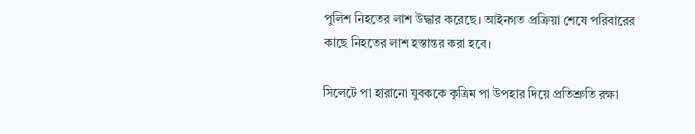পুলিশ নিহতের লাশ উদ্ধার করেছে। আইনগত প্রক্রিয়া শেষে পরিবারের কাছে নিহতের লাশ হস্তান্তর করা হবে।

সিলেটে পা হারানো যুবককে কৃত্রিম পা উপহার দিয়ে প্রতিশ্রুতি রক্ষা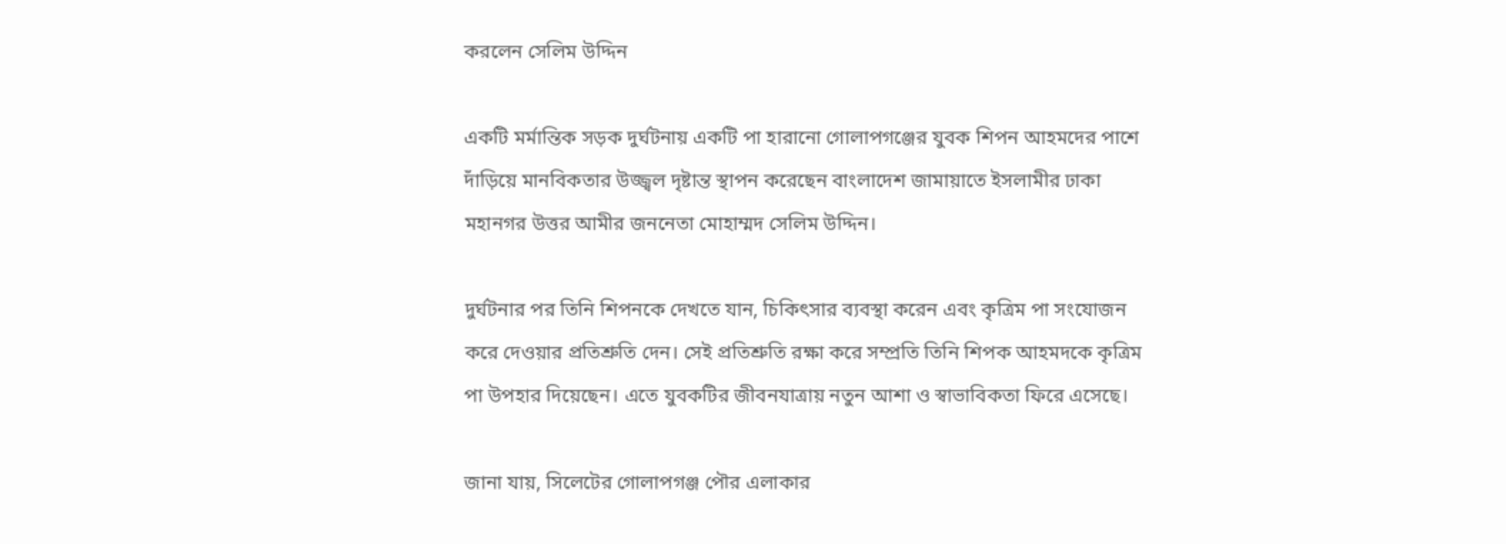করলেন সেলিম উদ্দিন

একটি মর্মান্তিক সড়ক দুর্ঘটনায় একটি পা হারানো গোলাপগঞ্জের যুবক শিপন আহমদের পাশে দাঁড়িয়ে মানবিকতার উজ্জ্বল দৃষ্টান্ত স্থাপন করেছেন বাংলাদেশ জামায়াতে ইসলামীর ঢাকা মহানগর উত্তর আমীর জননেতা মোহাম্মদ সেলিম উদ্দিন।

দুর্ঘটনার পর তিনি শিপনকে দেখতে যান, চিকিৎসার ব্যবস্থা করেন এবং কৃত্রিম পা সংযোজন করে দেওয়ার প্রতিশ্রুতি দেন। সেই প্রতিশ্রুতি রক্ষা করে সম্প্রতি তিনি শিপক আহমদকে কৃত্রিম পা উপহার দিয়েছেন। এতে যুবকটির জীবনযাত্রায় নতুন আশা ও স্বাভাবিকতা ফিরে এসেছে।

জানা যায়, সিলেটের গোলাপগঞ্জ পৌর এলাকার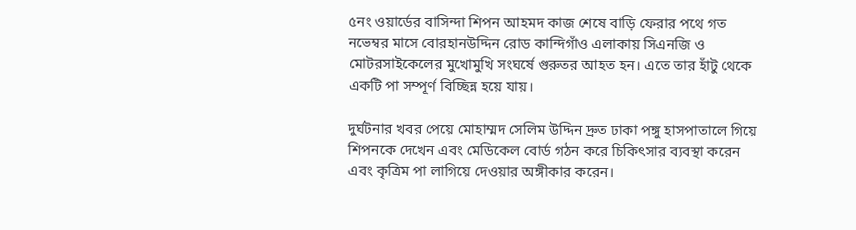৫নং ওয়ার্ডের বাসিন্দা শিপন আহমদ কাজ শেষে বাড়ি ফেরার পথে গত নভেম্বর মাসে বোরহানউদ্দিন রোড কান্দিগাঁও এলাকায় সিএনজি ও মোটরসাইকেলের মুখোমুখি সংঘর্ষে গুরুতর আহত হন। এতে তার হাঁটু থেকে একটি পা সম্পূর্ণ বিচ্ছিন্ন হয়ে যায়।

দুর্ঘটনার খবর পেয়ে মোহাম্মদ সেলিম উদ্দিন দ্রুত ঢাকা পঙ্গু হাসপাতালে গিয়ে শিপনকে দেখেন এবং মেডিকেল বোর্ড গঠন করে চিকিৎসার ব্যবস্থা করেন এবং কৃত্রিম পা লাগিয়ে দেওয়ার অঙ্গীকার করেন।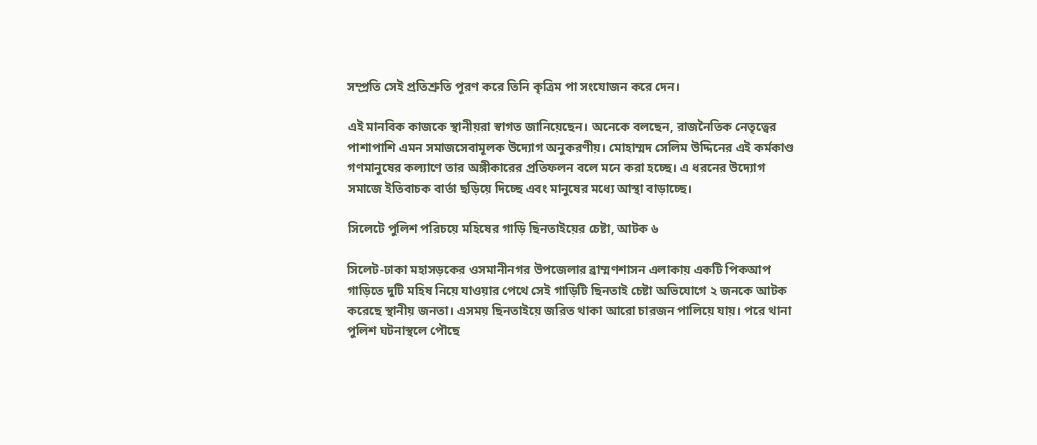সম্প্রতি সেই প্রতিশ্রুতি পূরণ করে তিনি কৃত্রিম পা সংযোজন করে দেন।

এই মানবিক কাজকে স্থানীয়রা স্বাগত জানিয়েছেন। অনেকে বলছেন, রাজনৈতিক নেতৃত্বের পাশাপাশি এমন সমাজসেবামূলক উদ্যোগ অনুকরণীয়। মোহাম্মদ সেলিম উদ্দিনের এই কর্মকাণ্ড গণমানুষের কল্যাণে তার অঙ্গীকারের প্রতিফলন বলে মনে করা হচ্ছে। এ ধরনের উদ্যোগ সমাজে ইতিবাচক বার্তা ছড়িয়ে দিচ্ছে এবং মানুষের মধ্যে আস্থা বাড়াচ্ছে।

সিলেটে পুলিশ পরিচয়ে মহিষের গাড়ি ছিনতাইয়ের চেষ্টা, আটক ৬

সিলেট-ঢাকা মহাসড়কের ওসমানীনগর উপজেলার ব্রাম্মণশাসন এলাকায় একটি পিকআপ গাড়িতে দুটি মহিষ নিয়ে যাওয়ার পেথে সেই গাড়িটি ছিনতাই চেষ্টা অভিযোগে ২ জনকে আটক করেছে স্থানীয় জনতা। এসময় ছিনতাইয়ে জরিত থাকা আরো চারজন পালিয়ে যায়। পরে থানা পুলিশ ঘটনাস্থলে পৌছে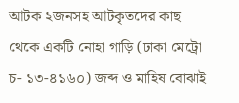আটক ২জনসহ আটকৃতদের কাছ থেকে একটি নোহা গাড়ি (ঢাকা মেট্রো চ- ১৩-৪১৬০) জব্দ ও মাহিষ বোঝাই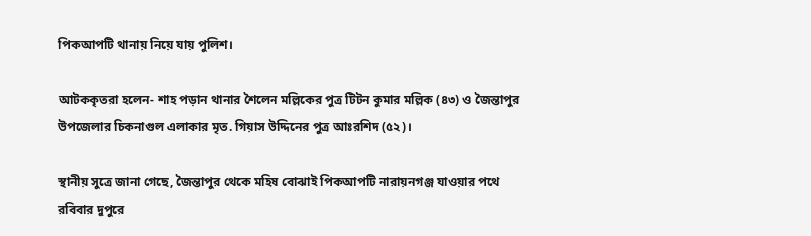পিকআপটি থানায় নিয়ে যায় পুলিশ।

আটককৃতরা হলেন- শাহ পড়ান থানার শৈলেন মল্লিকের পুত্র টিটন কুমার মল্লিক (৪৩) ও জৈন্তাপুর উপজেলার চিকনাগুল এলাকার মৃত. গিয়াস উদ্দিনের পুত্র আঃরশিদ (৫২)।

স্থানীয় সুত্রে জানা গেছে, জৈন্তাপুর থেকে মহিষ বোঝাই পিকআপটি নারায়নগঞ্জ যাওয়ার পথে রবিবার দুপুরে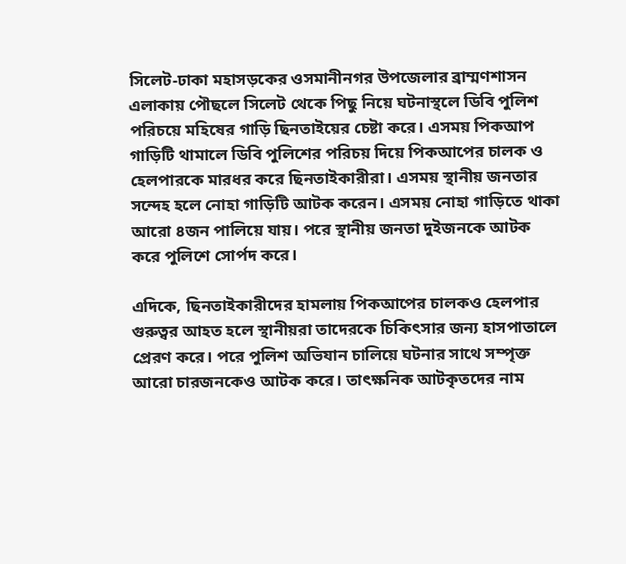সিলেট-ঢাকা মহাসড়কের ওসমানীনগর উপজেলার ব্রাম্মণশাসন এলাকায় পৌছলে সিলেট থেকে পিছু নিয়ে ঘটনাস্থলে ডিবি পুলিশ পরিচয়ে মহিষের গাড়ি ছিনতাইয়ের চেষ্টা করে। এসময় পিকআপ গাড়িটি থামালে ডিবি পুলিশের পরিচয় দিয়ে পিকআপের চালক ও হেলপারকে মারধর করে ছিনতাইকারীরা। এসময় স্থানীয় জনতার সন্দেহ হলে নোহা গাড়িটি আটক করেন। এসময় নোহা গাড়িতে থাকা আরো ৪জন পালিয়ে যায়। পরে স্থানীয় জনতা দুইজনকে আটক করে পুলিশে সোর্পদ করে।

এদিকে, ছিনতাইকারীদের হামলায় পিকআপের চালকও হেলপার গুরুত্বর আহত হলে স্থানীয়রা তাদেরকে চিকিৎসার জন্য হাসপাতালে প্রেরণ করে। পরে পুলিশ অভিযান চালিয়ে ঘটনার সাথে সম্পৃক্ত আরো চারজনকেও আটক করে। তাৎক্ষনিক আটকৃতদের নাম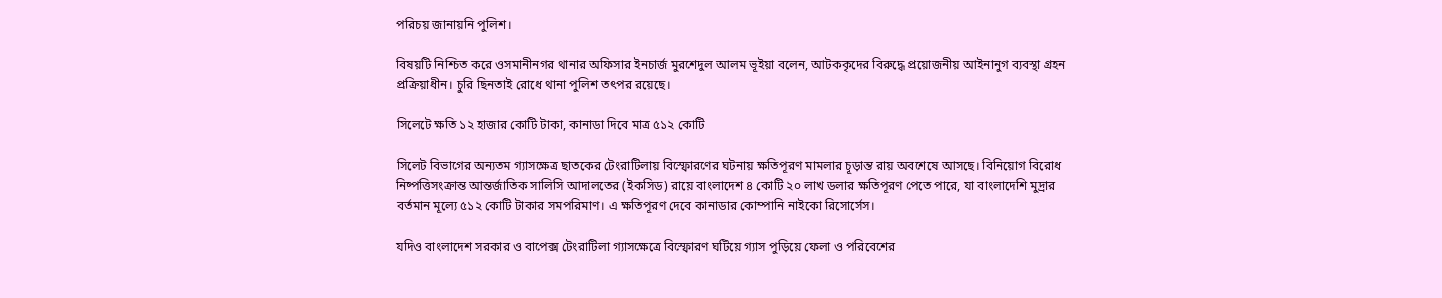পরিচয় জানায়নি পুলিশ।

বিষয়টি নিশ্চিত করে ওসমানীনগর থানার অফিসার ইনচার্জ মুরশেদুল আলম ভূইয়া বলেন, আটককৃদের বিরুদ্ধে প্রয়োজনীয় আইনানুগ ব্যবস্থা গ্রহন প্রক্রিয়াধীন। চুরি ছিনতাই রোধে থানা পুলিশ তৎপর রয়েছে।

সিলেটে ক্ষতি ১২ হাজার কোটি টাকা, কানাডা দিবে মাত্র ৫১২ কোটি

সিলেট বিভাগের অন্যতম গ্যাসক্ষেত্র ছাতকের টেংরাটিলায় বিস্ফোরণের ঘটনায় ক্ষতিপূরণ মামলার চূড়ান্ত রায় অবশেষে আসছে। বিনিয়োগ বিরোধ নিষ্পত্তিসংক্রান্ত আন্তর্জাতিক সালিসি আদালতের (ইকসিড) রায়ে বাংলাদেশ ৪ কোটি ২০ লাখ ডলার ক্ষতিপূরণ পেতে পারে, যা বাংলাদেশি মুদ্রার বর্তমান মূল্যে ৫১২ কোটি টাকার সমপরিমাণ। এ ক্ষতিপূরণ দেবে কানাডার কোম্পানি নাইকো রিসোর্সেস।

যদিও বাংলাদেশ সরকার ও বাপেক্স টেংরাটিলা গ্যাসক্ষেত্রে বিস্ফোরণ ঘটিয়ে গ্যাস পুড়িয়ে ফেলা ও পরিবেশের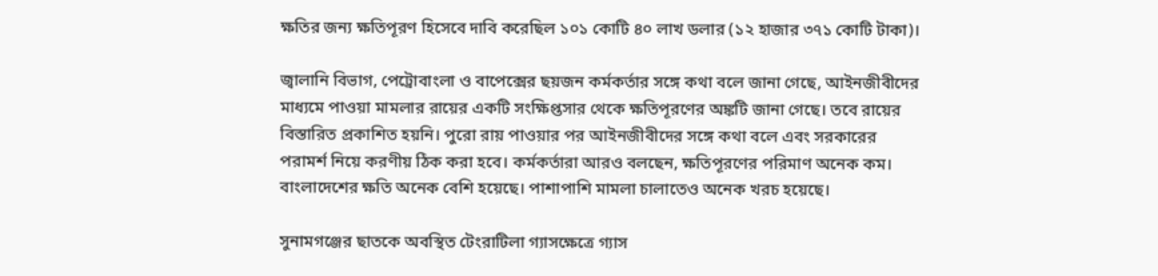ক্ষতির জন্য ক্ষতিপূরণ হিসেবে দাবি করেছিল ১০১ কোটি ৪০ লাখ ডলার (১২ হাজার ৩৭১ কোটি টাকা)।

জ্বালানি বিভাগ, পেট্রোবাংলা ও বাপেক্সের ছয়জন কর্মকর্তার সঙ্গে কথা বলে জানা গেছে, আইনজীবীদের মাধ্যমে পাওয়া মামলার রায়ের একটি সংক্ষিপ্তসার থেকে ক্ষতিপূরণের অঙ্কটি জানা গেছে। তবে রায়ের বিস্তারিত প্রকাশিত হয়নি। পুরো রায় পাওয়ার পর আইনজীবীদের সঙ্গে কথা বলে এবং সরকারের পরামর্শ নিয়ে করণীয় ঠিক করা হবে। কর্মকর্তারা আরও বলছেন, ক্ষতিপূরণের পরিমাণ অনেক কম। বাংলাদেশের ক্ষতি অনেক বেশি হয়েছে। পাশাপাশি মামলা চালাতেও অনেক খরচ হয়েছে।

সুনামগঞ্জের ছাতকে অবস্থিত টেংরাটিলা গ্যাসক্ষেত্রে গ্যাস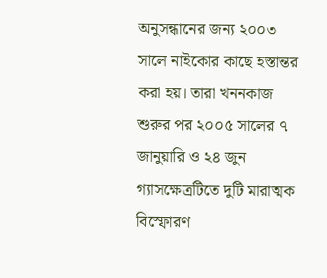অনুসন্ধানের জন্য ২০০৩ সালে নাইকোর কাছে হস্তান্তর করা হয়। তারা খননকাজ শুরুর পর ২০০৫ সালের ৭ জানুয়ারি ও ২৪ জুন গ্যাসক্ষেত্রটিতে দুটি মারাত্মক বিস্ফোরণ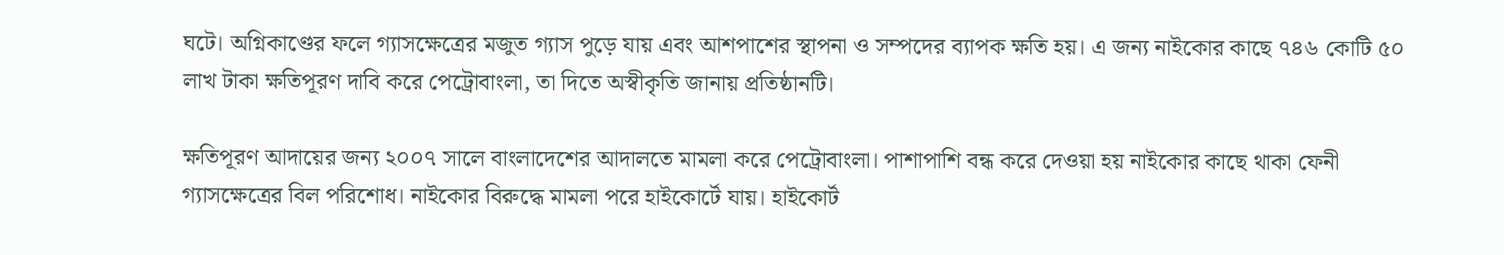ঘটে। অগ্নিকাণ্ডের ফলে গ্যাসক্ষেত্রের মজুত গ্যাস পুড়ে যায় এবং আশপাশের স্থাপনা ও সম্পদের ব্যাপক ক্ষতি হয়। এ জন্য নাইকোর কাছে ৭৪৬ কোটি ৫০ লাখ টাকা ক্ষতিপূরণ দাবি করে পেট্রোবাংলা, তা দিতে অস্বীকৃতি জানায় প্রতিষ্ঠানটি।

ক্ষতিপূরণ আদায়ের জন্য ২০০৭ সালে বাংলাদেশের আদালতে মামলা করে পেট্রোবাংলা। পাশাপাশি বন্ধ করে দেওয়া হয় নাইকোর কাছে থাকা ফেনী গ্যাসক্ষেত্রের বিল পরিশোধ। নাইকোর বিরুদ্ধে মামলা পরে হাইকোর্টে যায়। হাইকোর্ট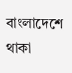বাংলাদেশে থাকা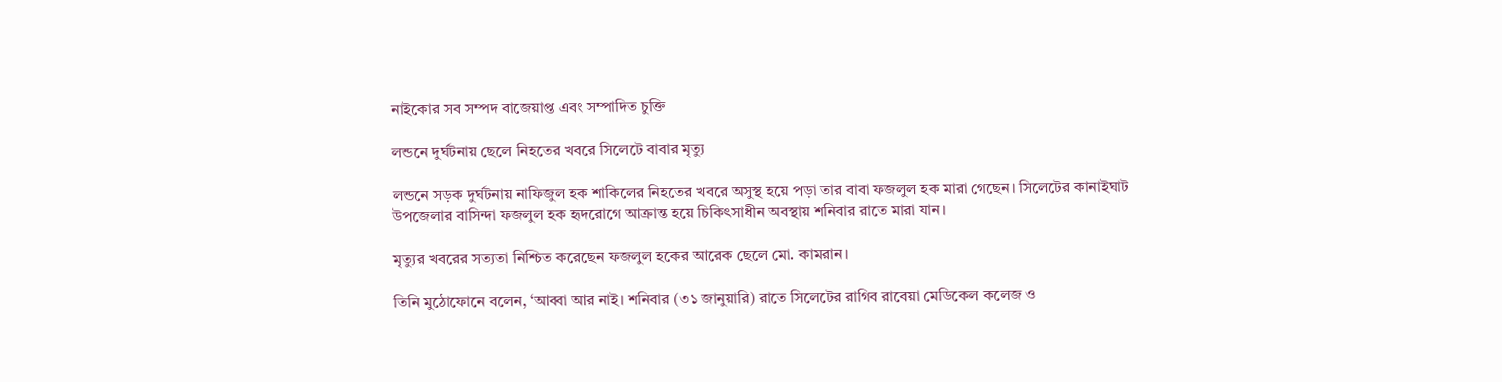নাইকোর সব সম্পদ বাজেয়াপ্ত এবং সম্পাদিত চুক্তি

লন্ডনে দুর্ঘটনায় ছেলে নিহতের খবরে সিলেটে বাবার মৃত্যু

লন্ডনে সড়ক দুর্ঘটনায় নাফিজুল হক শাকিলের নিহতের খবরে অসুস্থ হয়ে পড়া তার বাবা ফজলুল হক মারা গেছেন। সিলেটের কানাইঘাট উপজেলার বাসিন্দা ফজলুল হক হৃদরোগে আক্রান্ত হয়ে চিকিৎসাধীন অবস্থায় শনিবার রাতে মারা যান।

মৃত্যুর খবরের সত্যতা নিশ্চিত করেছেন ফজলুল হকের আরেক ছেলে মো. কামরান।

তিনি মুঠোফোনে বলেন, ‘আব্বা আর নাই। শনিবার (৩১ জানুয়ারি) রাতে সিলেটের রাগিব রাবেয়া মেডিকেল কলেজ ও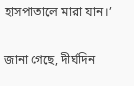হাসপাতালে মারা যান।’

জানা গেছে, দীর্ঘদিন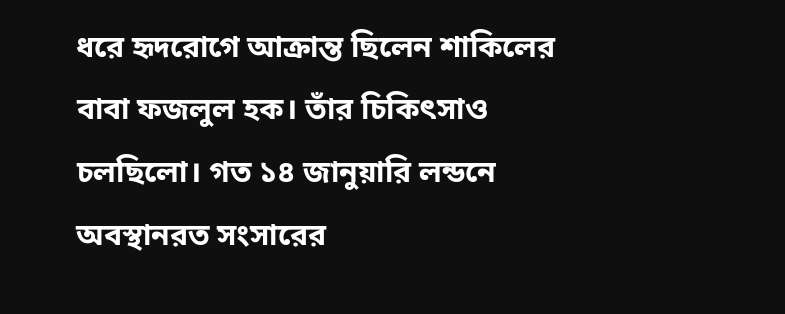ধরে হৃদরোগে আক্রান্ত ছিলেন শাকিলের বাবা ফজলুল হক। তাঁর চিকিৎসাও চলছিলো। গত ১৪ জানুয়ারি লন্ডনে অবস্থানরত সংসারের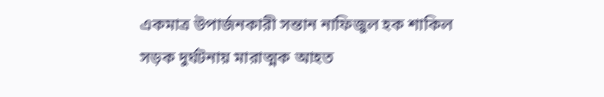একমাত্র উপার্জনকারী সন্তান নাফিজুল হক শাকিল সড়ক দুর্ঘটনায় মারাত্মক আহত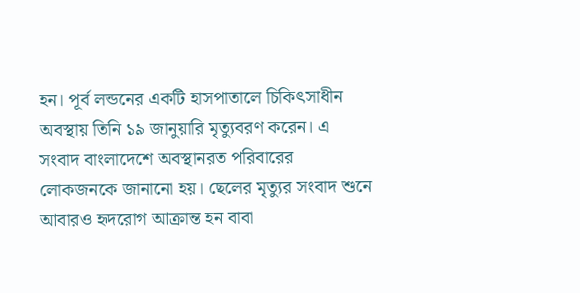হন। পূর্ব লন্ডনের একটি হাসপাতালে চিকিৎসাধীন অবস্থায় তিনি ১৯ জানুয়ারি মৃত্যুবরণ করেন। এ সংবাদ বাংলাদেশে অবস্থানরত পরিবারের লোকজনকে জানানো হয়। ছেলের মৃত্যুর সংবাদ শুনে আবারও হৃদরোগ আক্রান্ত হন বাবা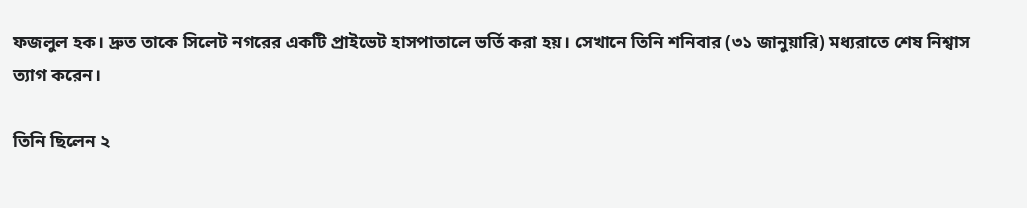ফজলুল হক। দ্রুত তাকে সিলেট নগরের একটি প্রাইভেট হাসপাতালে ভর্তি করা হয়। সেখানে তিনি শনিবার (৩১ জানুয়ারি) মধ্যরাতে শেষ নিশ্বাস ত্যাগ করেন।

তিনি ছিলেন ২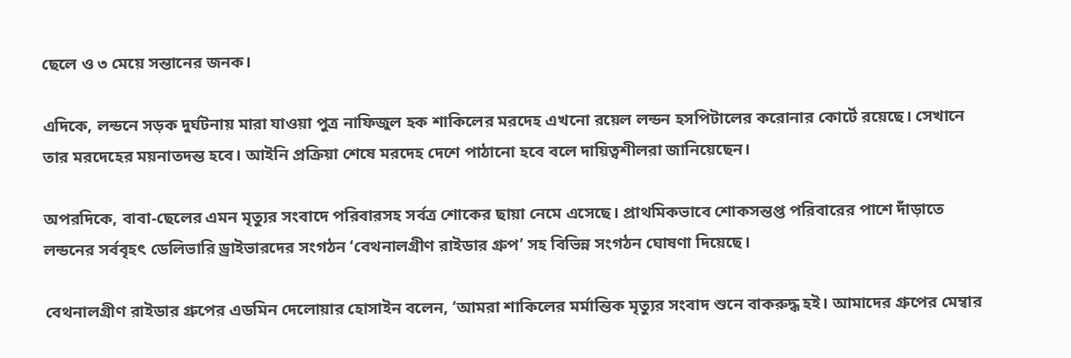ছেলে ও ৩ মেয়ে সন্তানের জনক।

এদিকে, লন্ডনে সড়ক দুর্ঘটনায় মারা যাওয়া পুত্র নাফিজুল হক শাকিলের মরদেহ এখনো রয়েল লন্ডন হসপিটালের করোনার কোর্টে রয়েছে। সেখানে তার মরদেহের ময়নাতদন্ত হবে। আইনি প্রক্রিয়া শেষে মরদেহ দেশে পাঠানো হবে বলে দায়িত্বশীলরা জানিয়েছেন।

অপরদিকে, বাবা-ছেলের এমন মৃত্যুর সংবাদে পরিবারসহ সর্বত্র শোকের ছায়া নেমে এসেছে। প্রাথমিকভাবে শোকসন্তপ্ত পরিবারের পাশে দাঁড়াতে লন্ডনের সর্ববৃহৎ ডেলিভারি ড্রাইভারদের সংগঠন ‘বেথনালগ্রীণ রাইডার গ্রুপ’ সহ বিভিন্ন সংগঠন ঘোষণা দিয়েছে।

বেথনালগ্রীণ রাইডার গ্রুপের এডমিন দেলোয়ার হোসাইন বলেন, ‘আমরা শাকিলের মর্মান্তিক মৃত্যুর সংবাদ শুনে বাকরুদ্ধ হই। আমাদের গ্রুপের মেম্বার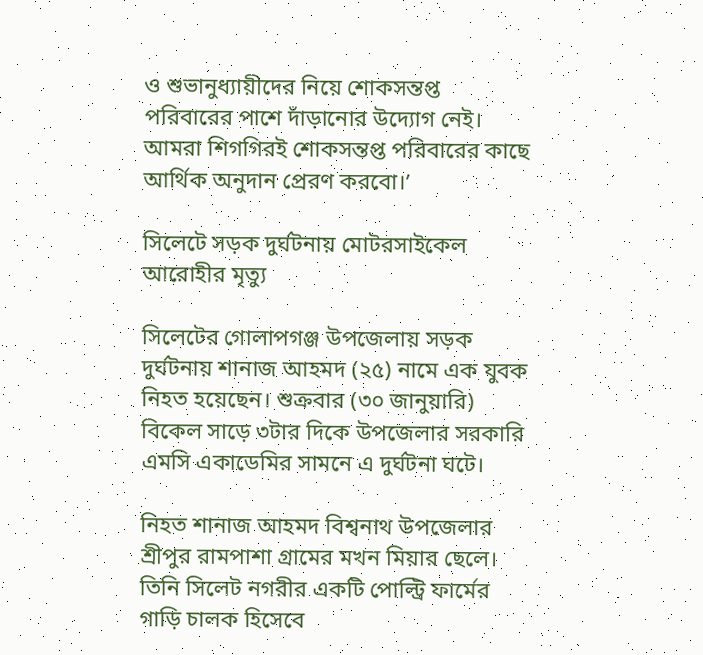ও শুভানুধ্যায়ীদের নিয়ে শোকসন্তপ্ত পরিবারের পাশে দাঁড়ানোর উদ্যোগ নেই। আমরা শিগগিরই শোকসন্তপ্ত পরিবারের কাছে আর্থিক অনুদান প্রেরণ করবো।’

সিলেটে সড়ক দুর্ঘটনায় মোটরসাইকেল আরোহীর মৃত্যু

সিলেটের গোলাপগঞ্জ উপজেলায় সড়ক দুর্ঘটনায় শানাজ আহমদ (২৫) নামে এক যুবক নিহত হয়েছেন। শুক্রবার (৩০ জানুয়ারি) বিকেল সাড়ে ৩টার দিকে উপজেলার সরকারি এমসি একাডেমির সামনে এ দুর্ঘটনা ঘটে।

নিহত শানাজ আহমদ বিশ্বনাথ উপজেলার শ্রীপুর রামপাশা গ্রামের মখন মিয়ার ছেলে। তিনি সিলেট নগরীর একটি পোল্ট্রি ফার্মের গাড়ি চালক হিসেবে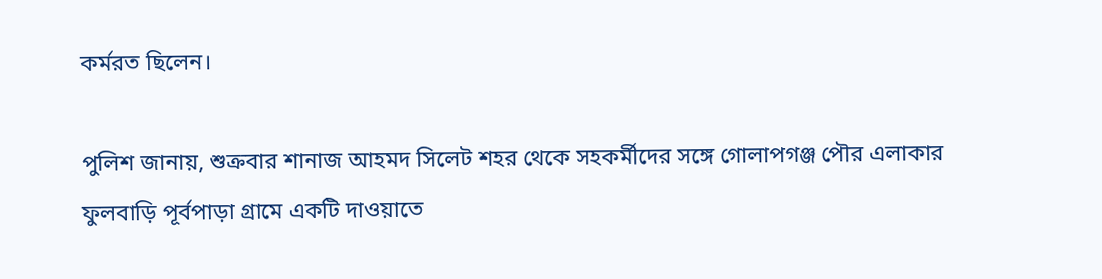কর্মরত ছিলেন।

পুলিশ জানায়, শুক্রবার শানাজ আহমদ সিলেট শহর থেকে সহকর্মীদের সঙ্গে গোলাপগঞ্জ পৌর এলাকার ফুলবাড়ি পূর্বপাড়া গ্রামে একটি দাওয়াতে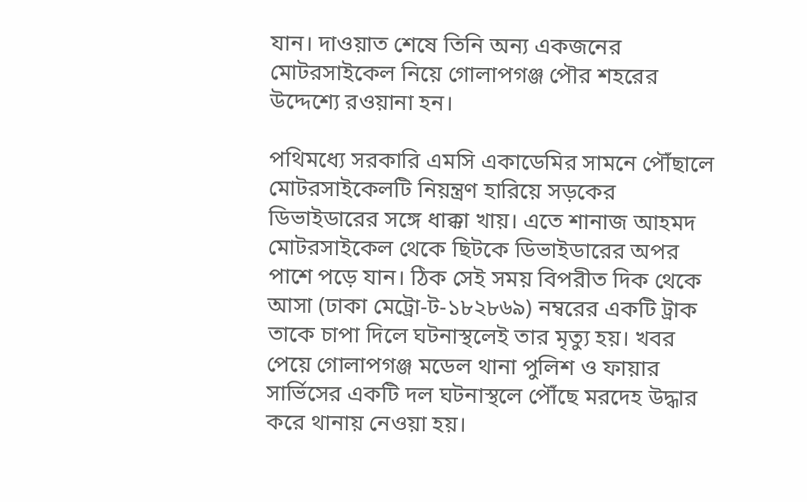যান। দাওয়াত শেষে তিনি অন্য একজনের মোটরসাইকেল নিয়ে গোলাপগঞ্জ পৌর শহরের উদ্দেশ্যে রওয়ানা হন।

পথিমধ্যে সরকারি এমসি একাডেমির সামনে পৌঁছালে মোটরসাইকেলটি নিয়ন্ত্রণ হারিয়ে সড়কের ডিভাইডারের সঙ্গে ধাক্কা খায়। এতে শানাজ আহমদ মোটরসাইকেল থেকে ছিটকে ডিভাইডারের অপর পাশে পড়ে যান। ঠিক সেই সময় বিপরীত দিক থেকে আসা (ঢাকা মেট্রো-ট-১৮২৮৬৯) নম্বরের একটি ট্রাক তাকে চাপা দিলে ঘটনাস্থলেই তার মৃত্যু হয়। খবর পেয়ে গোলাপগঞ্জ মডেল থানা পুলিশ ও ফায়ার সার্ভিসের একটি দল ঘটনাস্থলে পৌঁছে মরদেহ উদ্ধার করে থানায় নেওয়া হয়।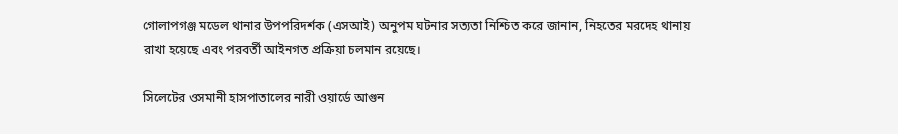গোলাপগঞ্জ মডেল থানার উপপরিদর্শক (এসআই) অনুপম ঘটনার সত্যতা নিশ্চিত করে জানান, নিহতের মরদেহ থানায় রাখা হয়েছে এবং পরবর্তী আইনগত প্রক্রিয়া চলমান রয়েছে।

সিলেটের ওসমানী হাসপাতালের নারী ওয়ার্ডে আগুন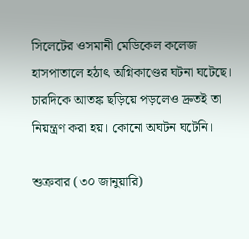সিলেটের ওসমানী মেডিকেল কলেজ হাসপাতালে হঠাৎ অগ্নিকাণ্ডের ঘটনা ঘটেছে। চারদিকে আতঙ্ক ছড়িয়ে পড়লেও দ্রুতই তা নিয়ন্ত্রণ করা হয়। কোনো অঘটন ঘটেনি।

শুক্রবার (৩০ জানুয়ারি)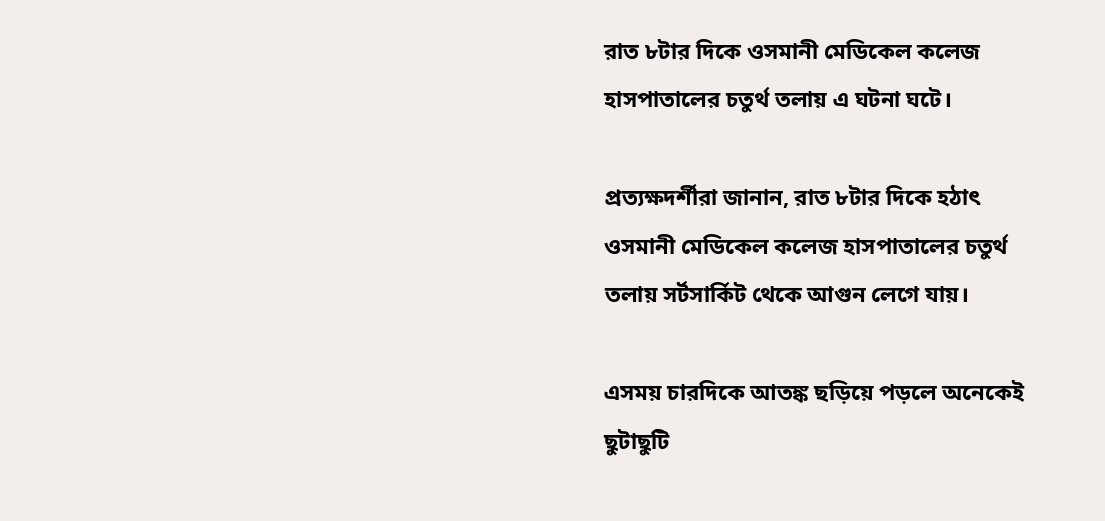রাত ৮টার দিকে ওসমানী মেডিকেল কলেজ হাসপাতালের চতুর্থ তলায় এ ঘটনা ঘটে।

প্রত্যক্ষদর্শীরা জানান, রাত ৮টার দিকে হঠাৎ ওসমানী মেডিকেল কলেজ হাসপাতালের চতুর্থ তলায় সর্টসার্কিট থেকে আগুন লেগে যায়।

এসময় চারদিকে আতঙ্ক ছড়িয়ে পড়লে অনেকেই ছুটাছুটি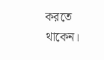করতে থাকেন।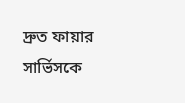দ্রুত ফায়ার সার্ভিসকে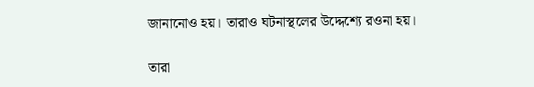জানানোও হয়। তারাও ঘটনাস্থলের উদ্দেশ্যে রওনা হয়।

তারা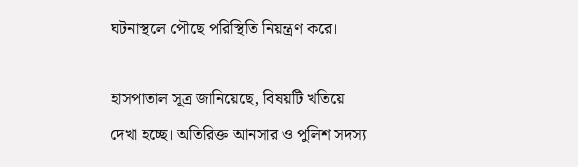ঘটনাস্থলে পৌছে পরিস্থিতি নিয়ন্ত্রণ করে।

হাসপাতাল সূত্র জানিয়েছে, বিষয়টি খতিয়ে দেখা হচ্ছে। অতিরিক্ত আনসার ও পুলিশ সদস্য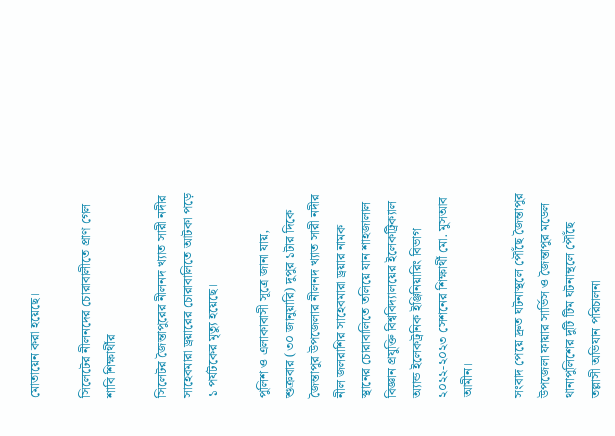মোতায়েন করা হয়েছে।

সিলেটের নীলনদের চোরাবালীতে প্রাণ গেল শাবি শিক্ষার্থীর

সিলেটর জৈন্তাপুরের নীলনদ খ্যাত সারী নদীর সাহেবমারা ড্রয়ারের চোরাবালিতে আটকা পড়ে ১ পর্যটকের মৃত্যু হয়েছে।

পুলিশ ও এলাকাবাসী সূত্রে জানা যায়, শুক্রবার (৩০ জানুয়ারি) দুপুর ১টার দিকে জৈন্তাপুর উপজেলার নীলনদ খ্যাত সারী নদীর নীল জলরাশির সাহেবমারা ড্রয়ার নামক স্থানের চোরাবালিতে তলিয়ে যান শাহজালাল বিজ্ঞান প্রযুক্তি বিশ্ববিদ্যালয়ের ইলেকট্রিক্যাল অ্যান্ড ইলেকট্রনিক ইঞ্জিনিয়ারিং বিভাগ ২০২২-২০২৩ সেশনের শিক্ষার্থী মো. মুসআব আমীন।

সংবাদ পেয়ে দ্রুত ঘটনাস্থলে পৌঁছে জৈন্তাপুর উপজেলা ফায়ার সার্ভিস ও জৈন্তাপুর মডেল থানাপুলিশের দুটি টিম ঘটনান্থলে পৌঁছে তল্লাসী অভিযান পরিচালনা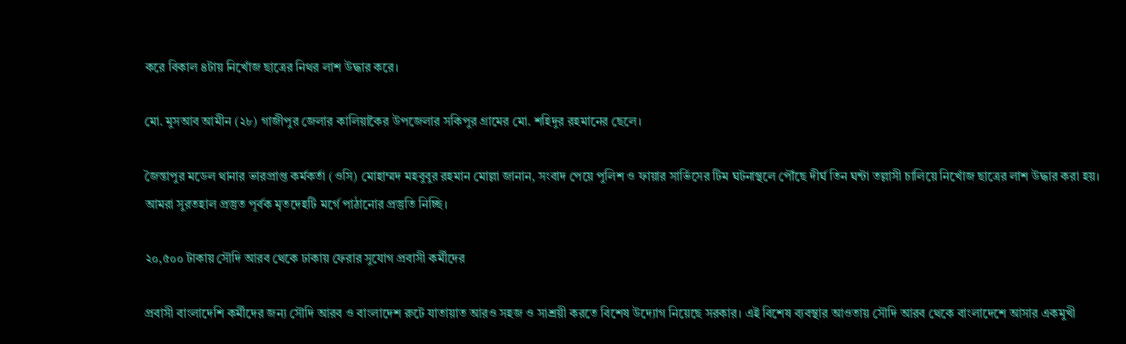করে বিকাল ৪টায় নিখোঁজ ছাত্রের নিথর লাশ উদ্ধার করে।

মো. মুসআব আমীন (২৮) গাজীপুর জেলার কালিয়াকৈর উপজেলার সকিপুর গ্রামের মো. শহিদুর রহমানের ছেলে।

জৈন্তাপুর মডেল থানার ভারপ্রাপ্ত কর্মকর্তা (ওসি) মোহাম্মদ মহবুবুর রহমান মোল্লা জানান, সংবাদ পেয়ে পুলিশ ও ফায়ার সার্ভিসের টিম ঘটনাস্থলে পৌঁছে দীর্ঘ তিন ঘন্টা তল্লাসী চালিয়ে নিখোঁজ ছাত্রের লাশ উদ্ধার করা হয়। আমরা সুরতহাল প্রস্তুত পূর্বক মৃতদেহটি মর্গে পাঠানোর প্রস্তুতি নিচ্ছি।

২০,৫০০ টাকায় সৌদি আরব থেকে ঢাকায় ফেরার সুযোগ প্রবাসী কর্মীদের

প্রবাসী বাংলাদেশি কর্মীদের জন্য সৌদি আরব ও বাংলাদেশ রুটে যাতায়াত আরও সহজ ও সাশ্রয়ী করতে বিশেষ উদ্যোগ নিয়েছে সরকার। এই বিশেষ ব্যবস্থার আওতায় সৌদি আরব থেকে বাংলাদেশে আসার একমুখী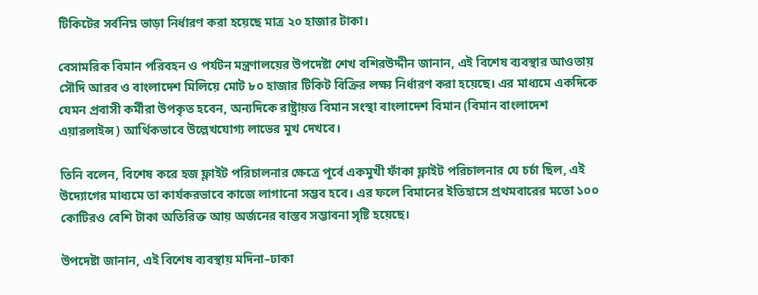টিকিটের সর্বনিম্ন ভাড়া নির্ধারণ করা হয়েছে মাত্র ২০ হাজার টাকা।

বেসামরিক বিমান পরিবহন ও পর্যটন মন্ত্রণালয়ের উপদেষ্টা শেখ বশিরউদ্দীন জানান, এই বিশেষ ব্যবস্থার আওতায় সৌদি আরব ও বাংলাদেশ মিলিয়ে মোট ৮০ হাজার টিকিট বিক্রির লক্ষ্য নির্ধারণ করা হয়েছে। এর মাধ্যমে একদিকে যেমন প্রবাসী কর্মীরা উপকৃত হবেন, অন্যদিকে রাষ্ট্রায়ত্ত বিমান সংস্থা বাংলাদেশ বিমান (বিমান বাংলাদেশ এয়ারলাইন্স) আর্থিকভাবে উল্লেখযোগ্য লাভের মুখ দেখবে।

তিনি বলেন, বিশেষ করে হজ ফ্লাইট পরিচালনার ক্ষেত্রে পূর্বে একমুখী ফাঁকা ফ্লাইট পরিচালনার যে চর্চা ছিল, এই উদ্যোগের মাধ্যমে তা কার্যকরভাবে কাজে লাগানো সম্ভব হবে। এর ফলে বিমানের ইতিহাসে প্রথমবারের মতো ১০০ কোটিরও বেশি টাকা অতিরিক্ত আয় অর্জনের বাস্তব সম্ভাবনা সৃষ্টি হয়েছে।

উপদেষ্টা জানান, এই বিশেষ ব্যবস্থায় মদিনা–ঢাকা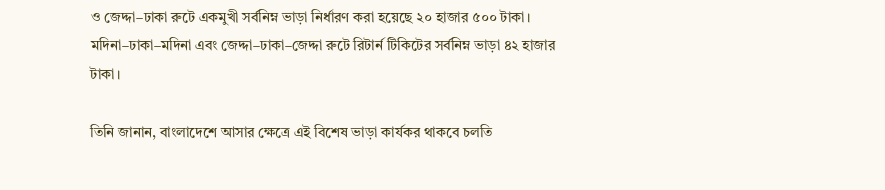ও জেদ্দা–ঢাকা রুটে একমুখী সর্বনিম্ন ভাড়া নির্ধারণ করা হয়েছে ২০ হাজার ৫০০ টাকা। মদিনা–ঢাকা–মদিনা এবং জেদ্দা–ঢাকা–জেদ্দা রুটে রিটার্ন টিকিটের সর্বনিম্ন ভাড়া ৪২ হাজার টাকা।

তিনি জানান, বাংলাদেশে আসার ক্ষেত্রে এই বিশেষ ভাড়া কার্যকর থাকবে চলতি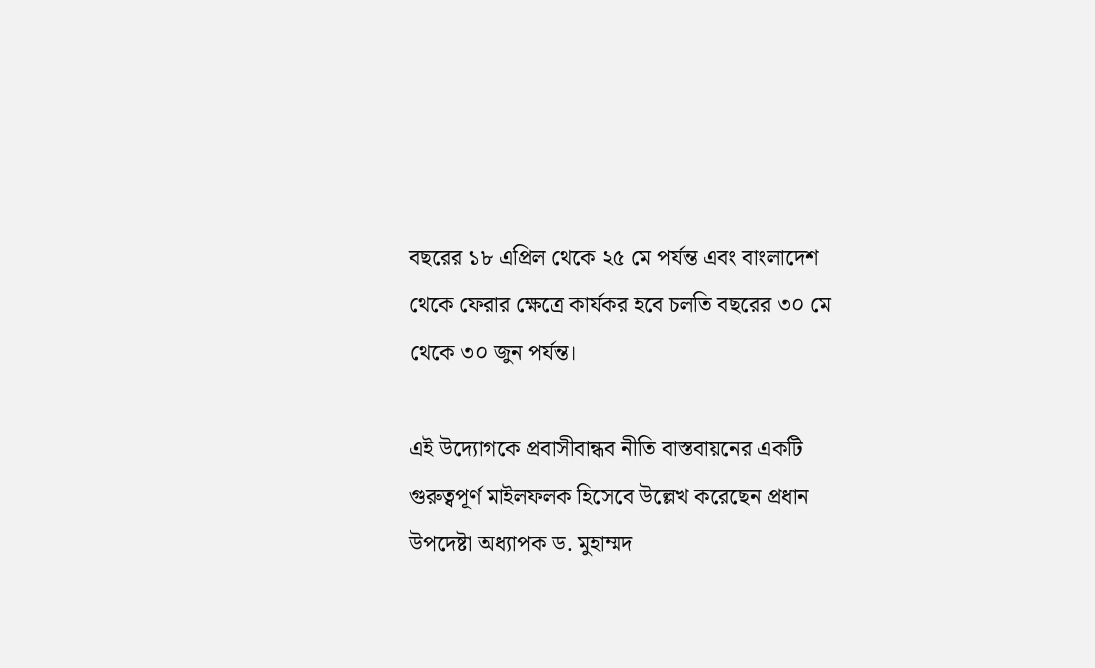বছরের ১৮ এপ্রিল থেকে ২৫ মে পর্যন্ত এবং বাংলাদেশ থেকে ফেরার ক্ষেত্রে কার্যকর হবে চলতি বছরের ৩০ মে থেকে ৩০ জুন পর্যন্ত।

এই উদ্যোগকে প্রবাসীবান্ধব নীতি বাস্তবায়নের একটি গুরুত্বপূর্ণ মাইলফলক হিসেবে উল্লেখ করেছেন প্রধান উপদেষ্টা অধ্যাপক ড. মুহাম্মদ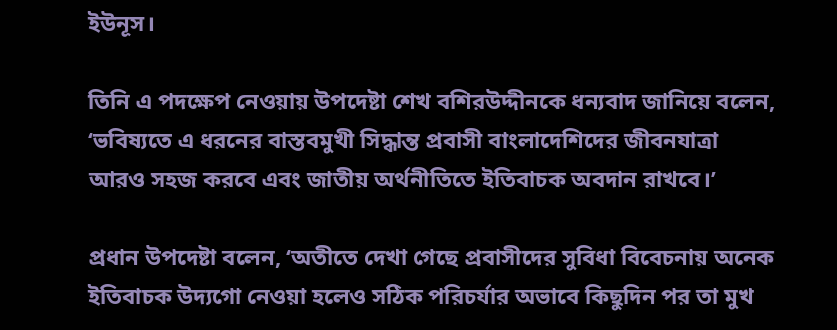ইউনূস।

তিনি এ পদক্ষেপ নেওয়ায় উপদেষ্টা শেখ বশিরউদ্দীনকে ধন্যবাদ জানিয়ে বলেন, ‘ভবিষ্যতে এ ধরনের বাস্তবমুখী সিদ্ধান্ত প্রবাসী বাংলাদেশিদের জীবনযাত্রা আরও সহজ করবে এবং জাতীয় অর্থনীতিতে ইতিবাচক অবদান রাখবে।’

প্রধান উপদেষ্টা বলেন, ‘অতীতে দেখা গেছে প্রবাসীদের সুবিধা বিবেচনায় অনেক ইতিবাচক উদ‍্যগো নেওয়া হলেও সঠিক পরিচর্যার অভাবে কিছুদিন পর তা মুখ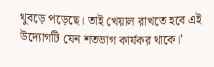থুবড়ে পড়েছে। তাই খেয়াল রাখতে হবে এই উদ্যোগটি যেন শতভাগ কার্যকর থাকে।’